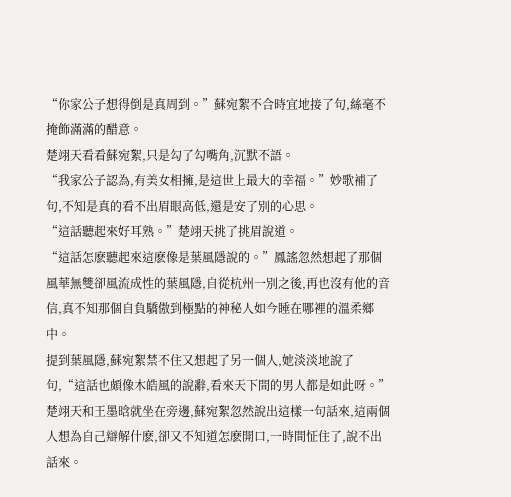“你家公子想得倒是真周到。”蘇宛絮不合時宜地接了句,絲毫不掩飾滿滿的醋意。
楚翊天看看蘇宛絮,只是勾了勾嘴角,沉默不語。
“我家公子認為,有美女相擁,是這世上最大的幸福。”妙歌補了句,不知是真的看不出眉眼高低,還是安了別的心思。
“這話聽起來好耳熟。”楚翊天挑了挑眉說道。
“這話怎麽聽起來這麽像是葉風隱說的。”鳳謠忽然想起了那個風華無雙卻風流成性的葉風隱,自從杭州一別之後,再也沒有他的音信,真不知那個自負驕傲到極點的神秘人如今睡在哪裡的溫柔鄉中。
提到葉風隱,蘇宛絮禁不住又想起了另一個人,她淡淡地說了句,“這話也頗像木皓風的說辭,看來天下間的男人都是如此呀。”
楚翊天和王墨晗就坐在旁邊,蘇宛絮忽然說出這樣一句話來,這兩個人想為自己辯解什麽,卻又不知道怎麽開口,一時間怔住了,說不出話來。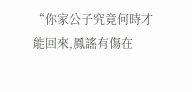“你家公子究竟何時才能回來,鳳謠有傷在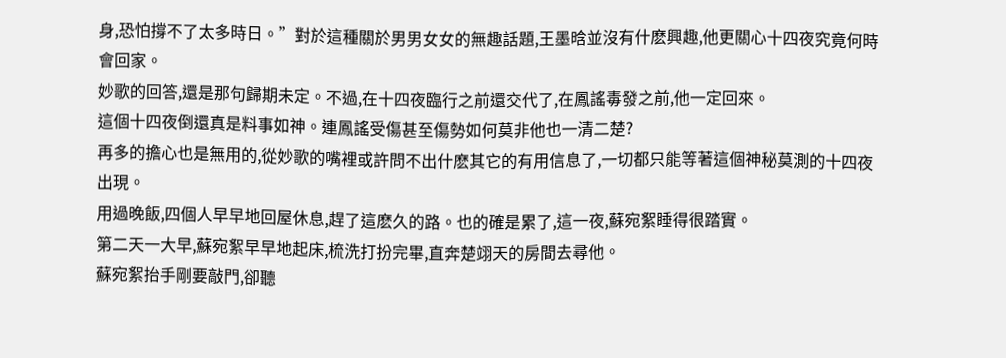身,恐怕撐不了太多時日。”對於這種關於男男女女的無趣話題,王墨晗並沒有什麽興趣,他更關心十四夜究竟何時會回家。
妙歌的回答,還是那句歸期未定。不過,在十四夜臨行之前還交代了,在鳳謠毒發之前,他一定回來。
這個十四夜倒還真是料事如神。連鳳謠受傷甚至傷勢如何莫非他也一清二楚?
再多的擔心也是無用的,從妙歌的嘴裡或許問不出什麽其它的有用信息了,一切都只能等著這個神秘莫測的十四夜出現。
用過晚飯,四個人早早地回屋休息,趕了這麽久的路。也的確是累了,這一夜,蘇宛絮睡得很踏實。
第二天一大早,蘇宛絮早早地起床,梳洗打扮完畢,直奔楚翊天的房間去尋他。
蘇宛絮抬手剛要敲門,卻聽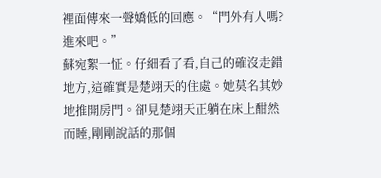裡面傳來一聲嬌低的回應。“門外有人嗎?進來吧。”
蘇宛絮一怔。仔細看了看,自己的確沒走錯地方,這確實是楚翊天的住處。她莫名其妙地推開房門。卻見楚翊天正躺在床上酣然而睡,剛剛說話的那個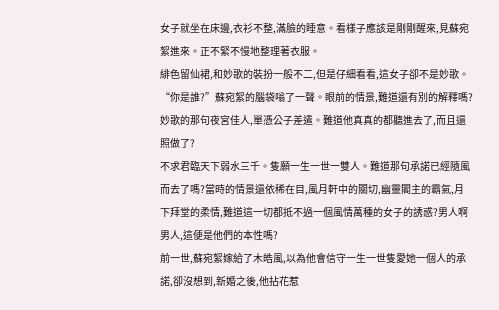女子就坐在床邊,衣衫不整,滿臉的睡意。看樣子應該是剛剛醒來,見蘇宛絮進來。正不緊不慢地整理著衣服。
緋色留仙裙,和妙歌的裝扮一般不二,但是仔細看看,這女子卻不是妙歌。
“你是誰?”蘇宛絮的腦袋嗡了一聲。眼前的情景,難道還有別的解釋嗎?妙歌的那句夜宮佳人,單憑公子差遣。難道他真真的都聽進去了,而且還照做了?
不求君臨天下弱水三千。隻願一生一世一雙人。難道那句承諾已經隨風而去了嗎?當時的情景還依稀在目,風月軒中的關切,幽靈閣主的霸氣,月下拜堂的柔情,難道這一切都抵不過一個風情萬種的女子的誘惑?男人啊男人,這便是他們的本性嗎?
前一世,蘇宛絮嫁給了木皓風,以為他會信守一生一世隻愛她一個人的承諾,卻沒想到,新婚之後,他拈花惹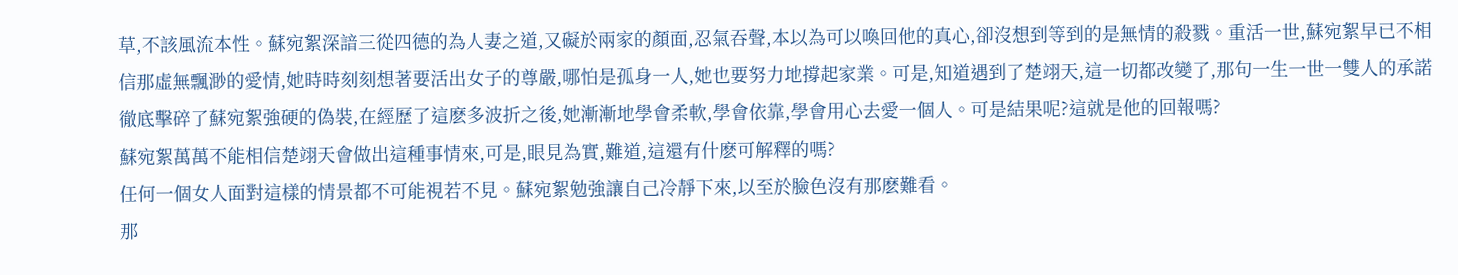草,不該風流本性。蘇宛絮深諳三從四德的為人妻之道,又礙於兩家的顏面,忍氣吞聲,本以為可以喚回他的真心,卻沒想到等到的是無情的殺戮。重活一世,蘇宛絮早已不相信那虛無飄渺的愛情,她時時刻刻想著要活出女子的尊嚴,哪怕是孤身一人,她也要努力地撐起家業。可是,知道遇到了楚翊天,這一切都改變了,那句一生一世一雙人的承諾徹底擊碎了蘇宛絮強硬的偽裝,在經歷了這麽多波折之後,她漸漸地學會柔軟,學會依靠,學會用心去愛一個人。可是結果呢?這就是他的回報嗎?
蘇宛絮萬萬不能相信楚翊天會做出這種事情來,可是,眼見為實,難道,這還有什麽可解釋的嗎?
任何一個女人面對這樣的情景都不可能視若不見。蘇宛絮勉強讓自己冷靜下來,以至於臉色沒有那麽難看。
那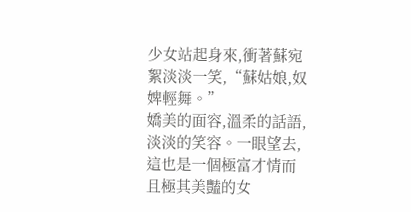少女站起身來,衝著蘇宛絮淡淡一笑,“蘇姑娘,奴婢輕舞。”
嬌美的面容,溫柔的話語,淡淡的笑容。一眼望去,這也是一個極富才情而且極其美豔的女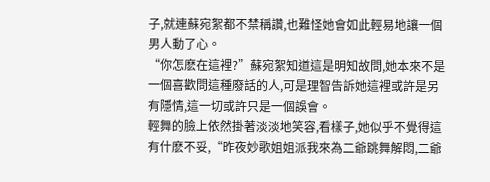子,就連蘇宛絮都不禁稱讚,也難怪她會如此輕易地讓一個男人動了心。
“你怎麽在這裡?”蘇宛絮知道這是明知故問,她本來不是一個喜歡問這種廢話的人,可是理智告訴她這裡或許是另有隱情,這一切或許只是一個誤會。
輕舞的臉上依然掛著淡淡地笑容,看樣子,她似乎不覺得這有什麽不妥,“昨夜妙歌姐姐派我來為二爺跳舞解悶,二爺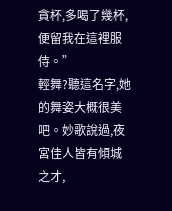貪杯,多喝了幾杯,便留我在這裡服侍。”
輕舞?聽這名字,她的舞姿大概很美吧。妙歌說過,夜宮佳人皆有傾城之才,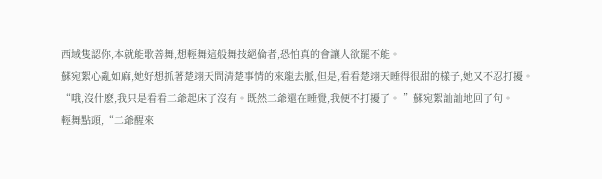西域隻認你,本就能歌善舞,想輕舞這般舞技絕倫者,恐怕真的會讓人欲罷不能。
蘇宛絮心亂如麻,她好想抓著楚翊天問清楚事情的來龍去脈,但是,看看楚翊天睡得很甜的樣子,她又不忍打擾。
“哦,沒什麽,我只是看看二爺起床了沒有。既然二爺還在睡覺,我便不打擾了。 ”蘇宛絮訕訕地回了句。
輕舞點頭,“二爺醒來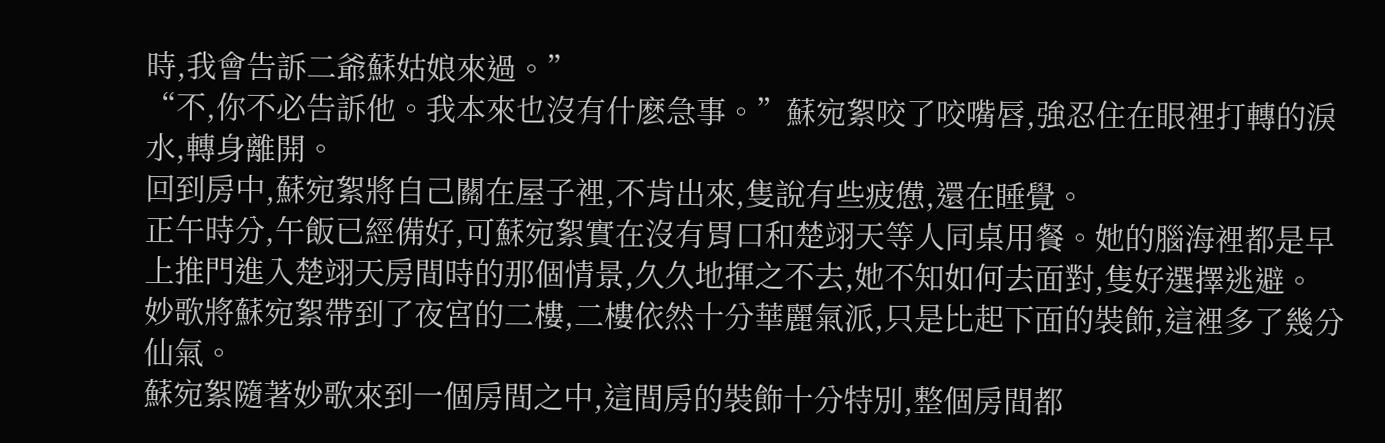時,我會告訴二爺蘇姑娘來過。”
“不,你不必告訴他。我本來也沒有什麽急事。”蘇宛絮咬了咬嘴唇,強忍住在眼裡打轉的淚水,轉身離開。
回到房中,蘇宛絮將自己關在屋子裡,不肯出來,隻說有些疲憊,還在睡覺。
正午時分,午飯已經備好,可蘇宛絮實在沒有胃口和楚翊天等人同桌用餐。她的腦海裡都是早上推門進入楚翊天房間時的那個情景,久久地揮之不去,她不知如何去面對,隻好選擇逃避。
妙歌將蘇宛絮帶到了夜宮的二樓,二樓依然十分華麗氣派,只是比起下面的裝飾,這裡多了幾分仙氣。
蘇宛絮隨著妙歌來到一個房間之中,這間房的裝飾十分特別,整個房間都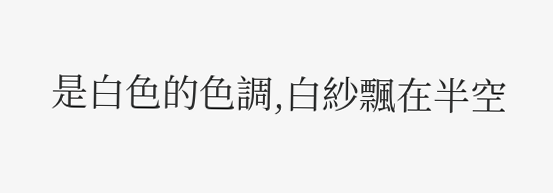是白色的色調,白紗飄在半空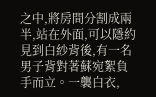之中,將房間分割成兩半,站在外面,可以隱約見到白紗背後,有一名男子背對著蘇宛絮負手而立。一襲白衣,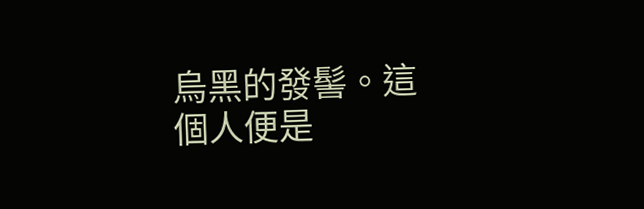烏黑的發髻。這個人便是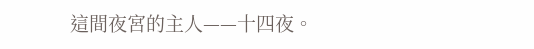這間夜宮的主人——十四夜。